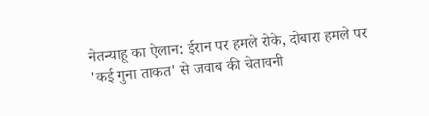नेतन्याहू का ऐलान: ईरान पर हमले रोके, दोबारा हमले पर 'कई गुना ताकत' से जवाब की चेतावनी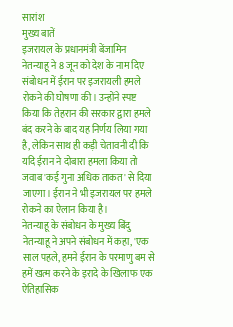सारांश
मुख्य बातें
इजरायल के प्रधानमंत्री बेंजामिन नेतन्याहू ने 8 जून को देश के नाम दिए संबोधन में ईरान पर इजरायली हमले रोकने की घोषणा की। उन्होंने स्पष्ट किया कि तेहरान की सरकार द्वारा हमले बंद करने के बाद यह निर्णय लिया गया है, लेकिन साथ ही कड़ी चेतावनी दी कि यदि ईरान ने दोबारा हमला किया तो जवाब 'कई गुना अधिक ताकत' से दिया जाएगा। ईरान ने भी इजरायल पर हमले रोकने का ऐलान किया है।
नेतन्याहू के संबोधन के मुख्य बिंदु
नेतन्याहू ने अपने संबोधन में कहा, 'एक साल पहले, हमने ईरान के परमाणु बम से हमें खत्म करने के इरादे के खिलाफ एक ऐतिहासिक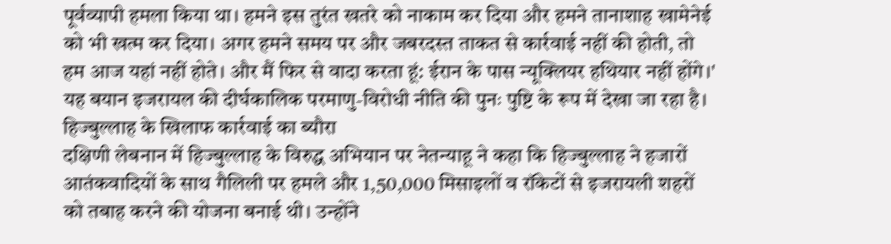पूर्वव्यापी हमला किया था। हमने इस तुरंत खतरे को नाकाम कर दिया और हमने तानाशाह खामेनेई को भी खत्म कर दिया। अगर हमने समय पर और जबरदस्त ताकत से कार्रवाई नहीं की होती, तो हम आज यहां नहीं होते। और मैं फिर से वादा करता हूं: ईरान के पास न्यूक्लियर हथियार नहीं होंगे।' यह बयान इजरायल की दीर्घकालिक परमाणु-विरोधी नीति की पुनः पुष्टि के रूप में देखा जा रहा है।
हिज्बुल्लाह के खिलाफ कार्रवाई का ब्यौरा
दक्षिणी लेबनान में हिज्बुल्लाह के विरुद्ध अभियान पर नेतन्याहू ने कहा कि हिज्बुल्लाह ने हजारों आतंकवादियों के साथ गैलिली पर हमले और 1,50,000 मिसाइलों व रॉकेटों से इजरायली शहरों को तबाह करने की योजना बनाई थी। उन्होंने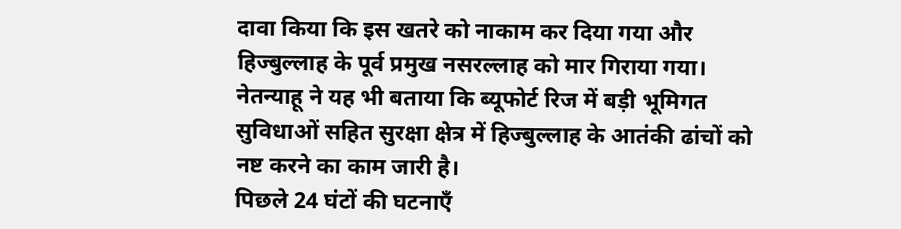दावा किया कि इस खतरे को नाकाम कर दिया गया और हिज्बुल्लाह के पूर्व प्रमुख नसरल्लाह को मार गिराया गया। नेतन्याहू ने यह भी बताया कि ब्यूफोर्ट रिज में बड़ी भूमिगत सुविधाओं सहित सुरक्षा क्षेत्र में हिज्बुल्लाह के आतंकी ढांचों को नष्ट करने का काम जारी है।
पिछले 24 घंटों की घटनाएँ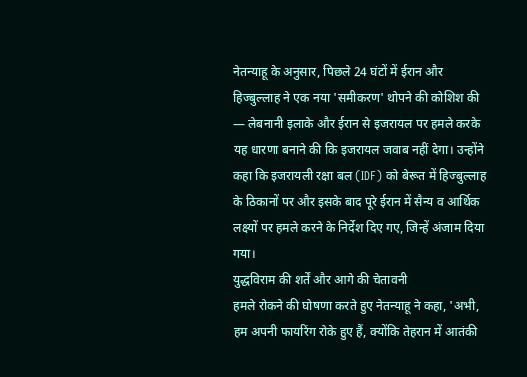नेतन्याहू के अनुसार, पिछले 24 घंटों में ईरान और हिज्बुल्लाह ने एक नया 'समीकरण' थोपने की कोशिश की — लेबनानी इलाके और ईरान से इजरायल पर हमले करके यह धारणा बनाने की कि इजरायल जवाब नहीं देगा। उन्होंने कहा कि इजरायली रक्षा बल (IDF) को बेरूत में हिज्बुल्लाह के ठिकानों पर और इसके बाद पूरे ईरान में सैन्य व आर्थिक लक्ष्यों पर हमले करने के निर्देश दिए गए, जिन्हें अंजाम दिया गया।
युद्धविराम की शर्तें और आगे की चेतावनी
हमले रोकने की घोषणा करते हुए नेतन्याहू ने कहा, 'अभी, हम अपनी फायरिंग रोके हुए हैं, क्योंकि तेहरान में आतंकी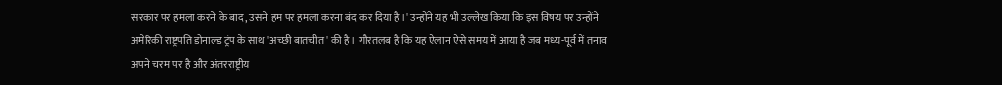सरकार पर हमला करने के बाद, उसने हम पर हमला करना बंद कर दिया है।' उन्होंने यह भी उल्लेख किया कि इस विषय पर उन्होंने अमेरिकी राष्ट्रपति डोनाल्ड ट्रंप के साथ 'अच्छी बातचीत' की है। गौरतलब है कि यह ऐलान ऐसे समय में आया है जब मध्य-पूर्व में तनाव अपने चरम पर है और अंतरराष्ट्रीय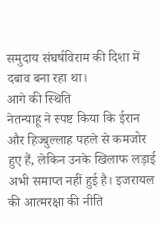समुदाय संघर्षविराम की दिशा में दबाव बना रहा था।
आगे की स्थिति
नेतन्याहू ने स्पष्ट किया कि ईरान और हिज्बुल्लाह पहले से कमजोर हुए हैं, लेकिन उनके खिलाफ लड़ाई अभी समाप्त नहीं हुई है। इजरायल की आत्मरक्षा की नीति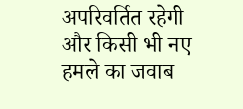अपरिवर्तित रहेगी और किसी भी नए हमले का जवाब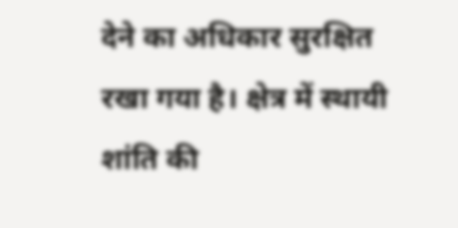देने का अधिकार सुरक्षित रखा गया है। क्षेत्र में स्थायी शांति की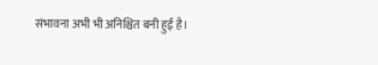संभावना अभी भी अनिश्चित बनी हुई है।